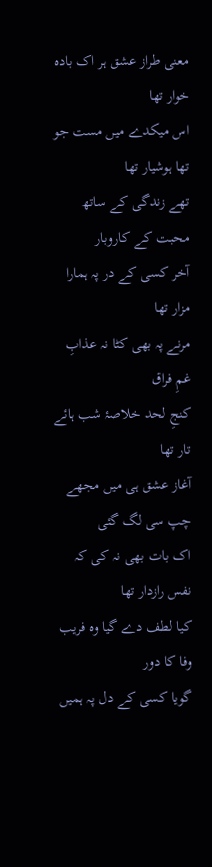معنی طراز عشق ہر اک بادہ خوار تھا
اس میکدے میں مست جو تھا ہوشیار تھا
تھے زندگی کے ساتھ محبت کے کاروبار
آخر کسی کے در پہ ہمارا مزار تھا
مرنے پہ بھی کٹا نہ عذابِ غمِ فراق
کنجِ لحد خلاصۂ شب ہائے تار تھا
آغاز عشق ہی میں مجھے چپ سی لگ گئی
اک بات بھی نہ کی کہ نفس رازدار تھا
کیا لطف دے گیا وہ فریب وفا کا دور
گویا کسی کے دل پہ ہمیں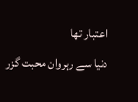اعتبار تھا
دنیا سے رہروان محبت گزر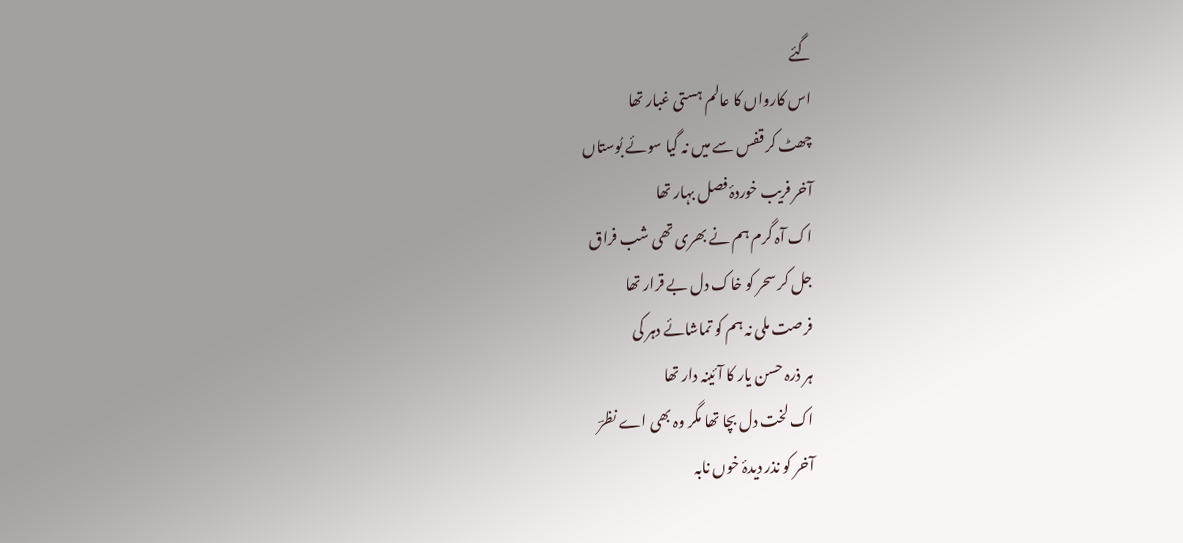گئے
اس کارواں کا عالم ہستی غبار تھا
چھٹ کر قفس سے میں نہ گیا سوئے بُوستاں
آخر فریب خوردۂ فصل بہار تھا
اک آہ گرم ہم نے بھری تھی شب فراق
جل کر سحر کو خاک دل بے قرار تھا
فرصت ملی نہ ہم کو تماشائے دہر کی
ہر ذرہ حسن یار کا آئینہ دار تھا
اک لخت دل بچا تھا مگر وہ بھی اے نظرؔ
آخر کو نذر دیدۂ خوں نابہ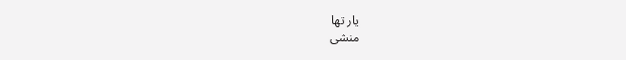یار تھا
منشی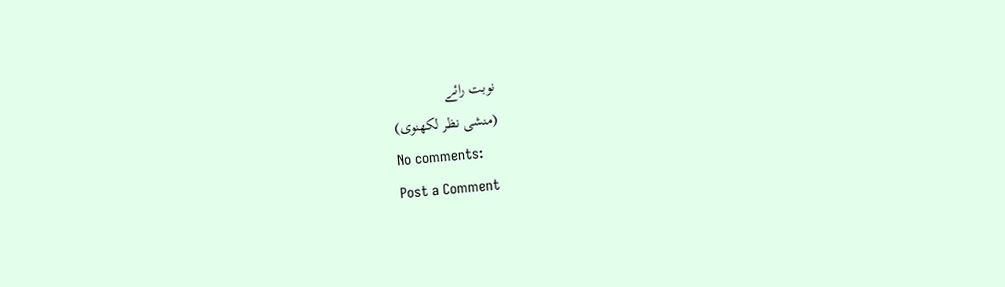نوبت رائے
(منشی نظر لکھنوی)
No comments:
Post a Comment